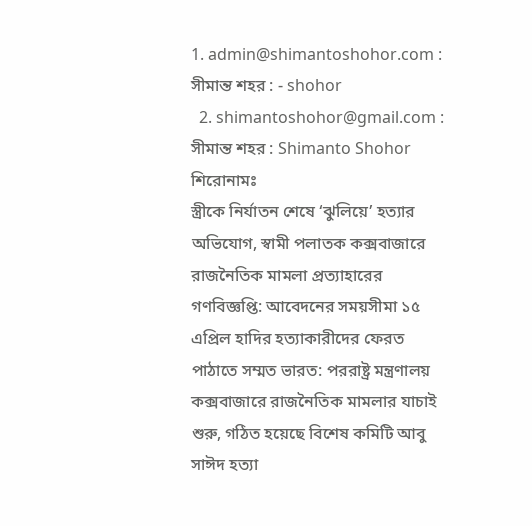1. admin@shimantoshohor.com : সীমান্ত শহর : - shohor
  2. shimantoshohor@gmail.com : সীমান্ত শহর : Shimanto Shohor
শিরোনামঃ
স্ত্রীকে নির্যাতন শেষে ‘ঝুলিয়ে’ হত্যার অভিযোগ, স্বামী পলাতক কক্সবাজারে রাজনৈতিক মামলা প্রত্যাহারের গণবিজ্ঞপ্তি: আবেদনের সময়সীমা ১৫ এপ্রিল হাদির হত্যাকারীদের ফেরত পাঠাতে সম্মত ভারত: পররাষ্ট্র মন্ত্রণালয় কক্সবাজারে রাজনৈতিক মামলার যাচাই শুরু, গঠিত হয়েছে বিশেষ কমিটি আবু সাঈদ হত্যা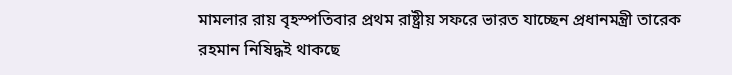মামলার রায় বৃহস্পতিবার প্রথম রাষ্ট্রীয় সফরে ভারত যাচ্ছেন প্রধানমন্ত্রী তারেক রহমান নিষিদ্ধই থাকছে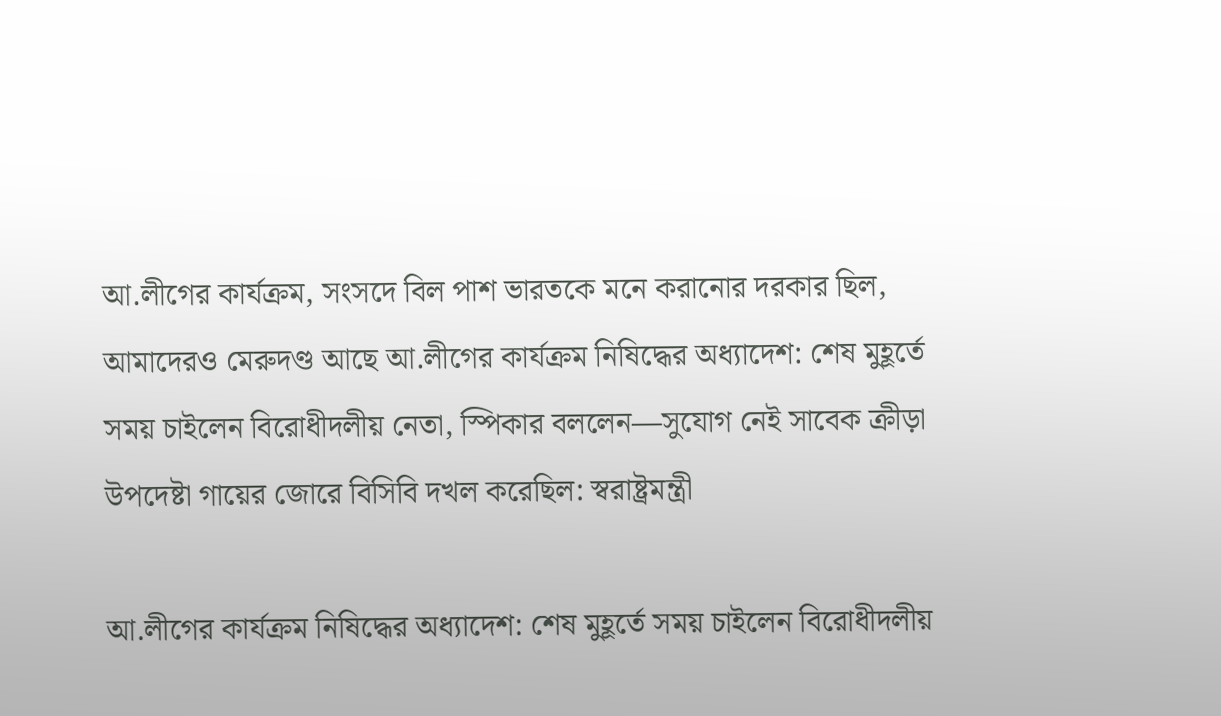আ.লীগের কার্যক্রম, সংসদে বিল পাশ ভারতকে মনে করানোর দরকার ছিল, আমাদেরও মেরুদণ্ড আছে আ.লীগের কার্যক্রম নিষিদ্ধের অধ্যাদেশ: শেষ মুহূর্তে সময় চাইলেন বিরোধীদলীয় নেতা, স্পিকার বললেন—সুযোগ নেই সাবেক ক্রীড়া উপদেষ্টা গায়ের জোরে বিসিবি দখল করেছিল: স্বরাষ্ট্রমন্ত্রী

আ.লীগের কার্যক্রম নিষিদ্ধের অধ্যাদেশ: শেষ মুহূর্তে সময় চাইলেন বিরোধীদলীয়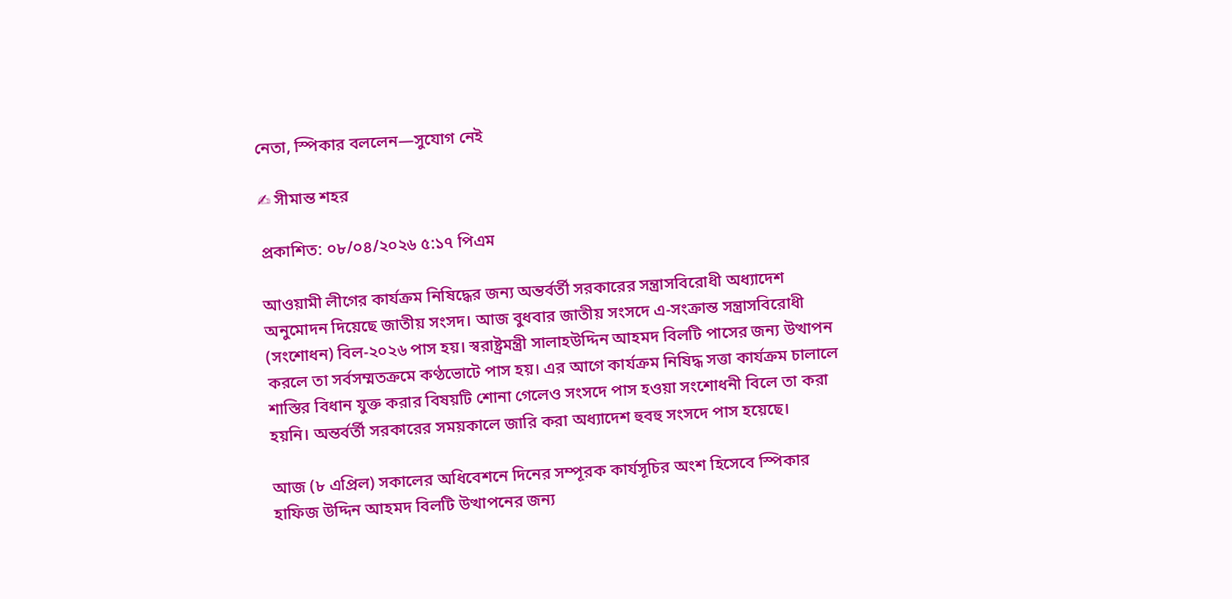নেতা, স্পিকার বললেন—সুযোগ নেই

✍ সীমান্ত শহর

প্রকাশিত: ০৮/০৪/২০২৬ ৫:১৭ পিএম

আওয়ামী লীগের কার্যক্রম নিষিদ্ধের জন্য অন্তর্বর্তী সরকারের সন্ত্রাসবিরোধী অধ্যাদেশ অনুমোদন দিয়েছে জাতীয় সংসদ। আজ বুধবার জাতীয় সংসদে এ-সংক্রান্ত সন্ত্রাসবিরোধী (সংশোধন) বিল-২০২৬ পাস হয়। স্বরাষ্ট্রমন্ত্রী সালাহউদ্দিন আহমদ বিলটি পাসের জন্য উত্থাপন করলে তা সর্বসম্মতক্রমে কণ্ঠভোটে পাস হয়। এর আগে কার্যক্রম নিষিদ্ধ সত্তা কার্যক্রম চালালে শাস্তির বিধান যুক্ত করার বিষয়টি শোনা গেলেও সংসদে পাস হওয়া সংশোধনী বিলে তা করা হয়নি। অন্তর্বর্তী সরকারের সময়কালে জারি করা অধ্যাদেশ হুবহু সংসদে পাস হয়েছে।

আজ (৮ এপ্রিল) সকালের অধিবেশনে দিনের সম্পূরক কার্যসূচির অংশ হিসেবে স্পিকার হাফিজ উদ্দিন আহমদ বিলটি উত্থাপনের জন্য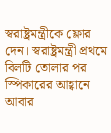স্বরাষ্ট্রমন্ত্রীকে ফ্লোর দেন। স্বরাষ্ট্রমন্ত্রী প্রথমে বিলটি তোলার পর স্পিকারের আহ্বানে আবার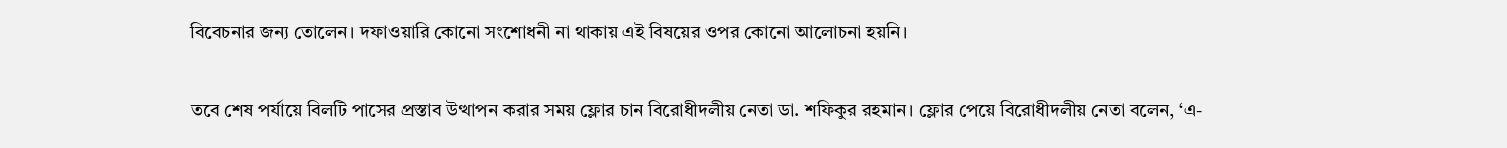বিবেচনার জন্য তোলেন। দফাওয়ারি কোনো সংশোধনী না থাকায় এই বিষয়ের ওপর কোনো আলোচনা হয়নি।

তবে শেষ পর্যায়ে বিলটি পাসের প্রস্তাব উত্থাপন করার সময় ফ্লোর চান বিরোধীদলীয় নেতা ডা. শফিকুর রহমান। ফ্লোর পেয়ে বিরোধীদলীয় নেতা বলেন, ‘এ-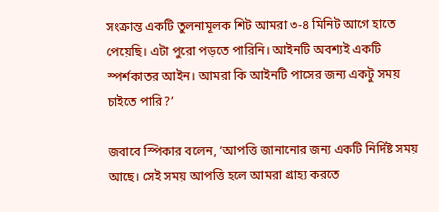সংক্রান্ত একটি তুলনামূলক শিট আমরা ৩-৪ মিনিট আগে হাতে পেয়েছি। এটা পুরো পড়তে পারিনি। আইনটি অবশ্যই একটি স্পর্শকাতর আইন। আমরা কি আইনটি পাসের জন্য একটু সময় চাইতে পারি?’

জবাবে স্পিকার বলেন, ‘আপত্তি জানানোর জন্য একটি নির্দিষ্ট সময় আছে। সেই সময় আপত্তি হলে আমরা গ্রাহ্য করতে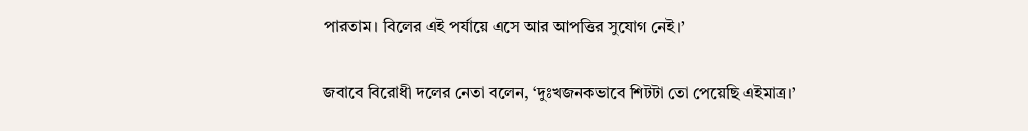পারতাম। বিলের এই পর্যায়ে এসে আর আপত্তির সুযোগ নেই।’

জবাবে বিরোধী দলের নেতা বলেন, ‘দুঃখজনকভাবে শিটটা তো পেয়েছি এইমাত্র।’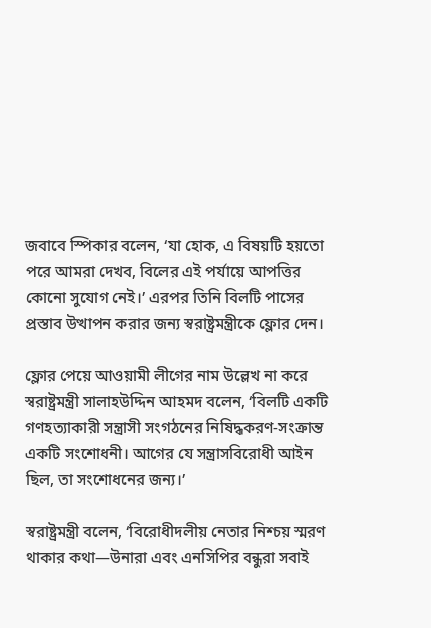জবাবে স্পিকার বলেন, ‘যা হোক, এ বিষয়টি হয়তো পরে আমরা দেখব, বিলের এই পর্যায়ে আপত্তির কোনো সুযোগ নেই।’ এরপর তিনি বিলটি পাসের প্রস্তাব উত্থাপন করার জন্য স্বরাষ্ট্রমন্ত্রীকে ফ্লোর দেন।

ফ্লোর পেয়ে আওয়ামী লীগের নাম উল্লেখ না করে স্বরাষ্ট্রমন্ত্রী সালাহউদ্দিন আহমদ বলেন, ‘বিলটি একটি গণহত্যাকারী সন্ত্রাসী সংগঠনের নিষিদ্ধকরণ-সংক্রান্ত একটি সংশোধনী। আগের যে সন্ত্রাসবিরোধী আইন ছিল, তা সংশোধনের জন্য।’

স্বরাষ্ট্রমন্ত্রী বলেন, ‘বিরোধীদলীয় নেতার নিশ্চয় স্মরণ থাকার কথা—উনারা এবং এনসিপির বন্ধুরা সবাই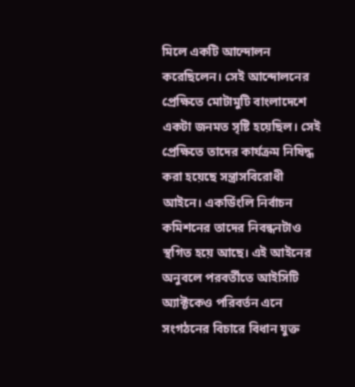মিলে একটি আন্দোলন করেছিলেন। সেই আন্দোলনের প্রেক্ষিতে মোটামুটি বাংলাদেশে একটা জনমত সৃষ্টি হয়েছিল। সেই প্রেক্ষিতে তাদের কার্যক্রম নিষিদ্ধ করা হয়েছে সন্ত্রাসবিরোধী আইনে। একর্ডিংলি নির্বাচন কমিশনের তাদের নিবন্ধনটাও স্থগিত হয়ে আছে। এই আইনের অনুবলে পরবর্তীতে আইসিটি অ্যাক্টকেও পরিবর্তন এনে সংগঠনের বিচারে বিধান যুক্ত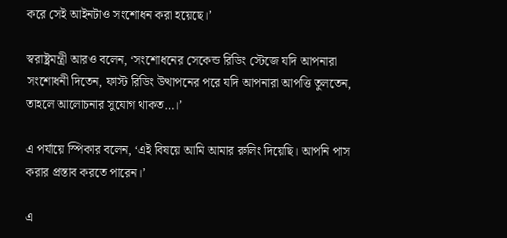করে সেই আইনটাও সংশোধন করা হয়েছে।’

স্বরাষ্ট্রমন্ত্রী আরও বলেন, ‘সংশোধনের সেকেন্ড রিডিং স্টেজে যদি আপনারা সংশোধনী দিতেন, ফাস্ট রিডিং উত্থাপনের পরে যদি আপনারা আপত্তি তুলতেন, তাহলে আলোচনার সুযোগ থাকত…।’

এ পর্যায়ে স্পিকার বলেন, ‘এই বিষয়ে আমি আমার রুলিং দিয়েছি। আপনি পাস করার প্রস্তাব করতে পারেন।’

এ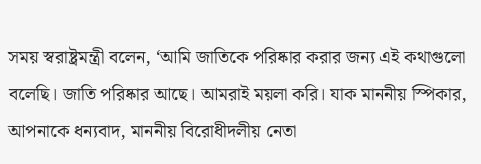সময় স্বরাষ্ট্রমন্ত্রী বলেন, ‘আমি জাতিকে পরিষ্কার করার জন্য এই কথাগুলো বলেছি। জাতি পরিষ্কার আছে। আমরাই ময়লা করি। যাক মাননীয় স্পিকার, আপনাকে ধন্যবাদ, মাননীয় বিরোধীদলীয় নেতা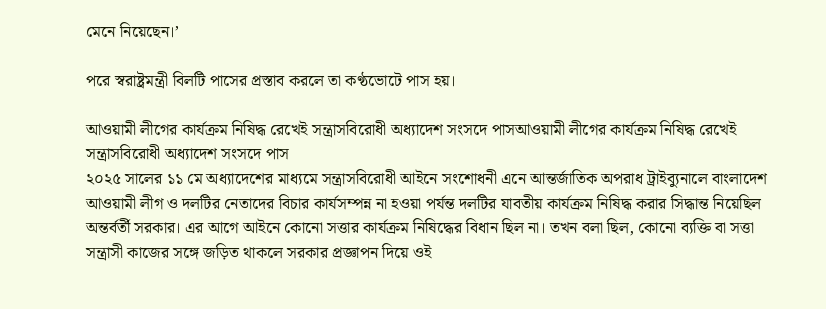মেনে নিয়েছেন।’

পরে স্বরাষ্ট্রমন্ত্রী বিলটি পাসের প্রস্তাব করলে তা কণ্ঠভোটে পাস হয়।

আওয়ামী লীগের কার্যক্রম নিষিদ্ধ রেখেই সন্ত্রাসবিরোধী অধ্যাদেশ সংসদে পাসআওয়ামী লীগের কার্যক্রম নিষিদ্ধ রেখেই সন্ত্রাসবিরোধী অধ্যাদেশ সংসদে পাস
২০২৫ সালের ১১ মে অধ্যাদেশের মাধ্যমে সন্ত্রাসবিরোধী আইনে সংশোধনী এনে আন্তর্জাতিক অপরাধ ট্রাইব্যুনালে বাংলাদেশ আওয়ামী লীগ ও দলটির নেতাদের বিচার কার্যসম্পন্ন না হওয়া পর্যন্ত দলটির যাবতীয় কার্যক্রম নিষিদ্ধ করার সিদ্ধান্ত নিয়েছিল অন্তর্বর্তী সরকার। এর আগে আইনে কোনো সত্তার কার্যক্রম নিষিদ্ধের বিধান ছিল না। তখন বলা ছিল, কোনো ব্যক্তি বা সত্তা সন্ত্রাসী কাজের সঙ্গে জড়িত থাকলে সরকার প্রজ্ঞাপন দিয়ে ওই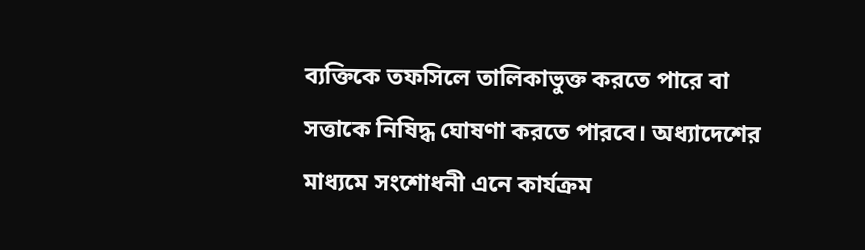ব্যক্তিকে তফসিলে তালিকাভুক্ত করতে পারে বা সত্তাকে নিষিদ্ধ ঘোষণা করতে পারবে। অধ্যাদেশের মাধ্যমে সংশোধনী এনে কার্যক্রম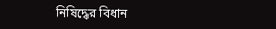নিষিদ্ধের বিধান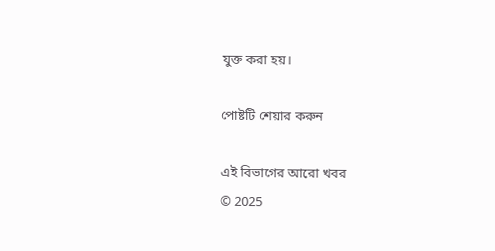যুক্ত করা হয়।

পোষ্টটি শেয়ার করুন

এই বিভাগের আরো খবর
© 2025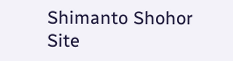Shimanto Shohor
Site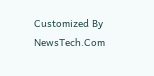Customized By NewsTech.Com